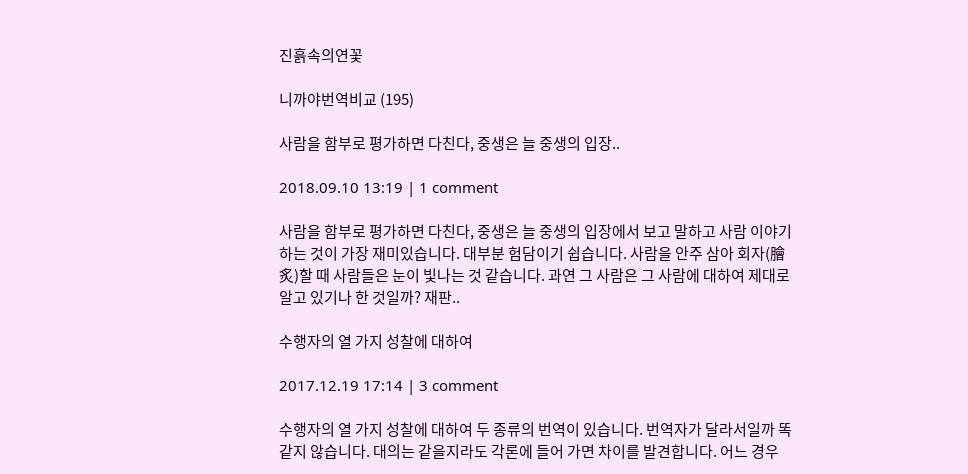진흙속의연꽃

니까야번역비교 (195)

사람을 함부로 평가하면 다친다, 중생은 늘 중생의 입장..

2018.09.10 13:19 | 1 comment

사람을 함부로 평가하면 다친다, 중생은 늘 중생의 입장에서 보고 말하고 사람 이야기하는 것이 가장 재미있습니다. 대부분 험담이기 쉽습니다. 사람을 안주 삼아 회자(膾炙)할 때 사람들은 눈이 빛나는 것 같습니다. 과연 그 사람은 그 사람에 대하여 제대로 알고 있기나 한 것일까? 재판..

수행자의 열 가지 성찰에 대하여

2017.12.19 17:14 | 3 comment

수행자의 열 가지 성찰에 대하여 두 종류의 번역이 있습니다. 번역자가 달라서일까 똑같지 않습니다. 대의는 같을지라도 각론에 들어 가면 차이를 발견합니다. 어느 경우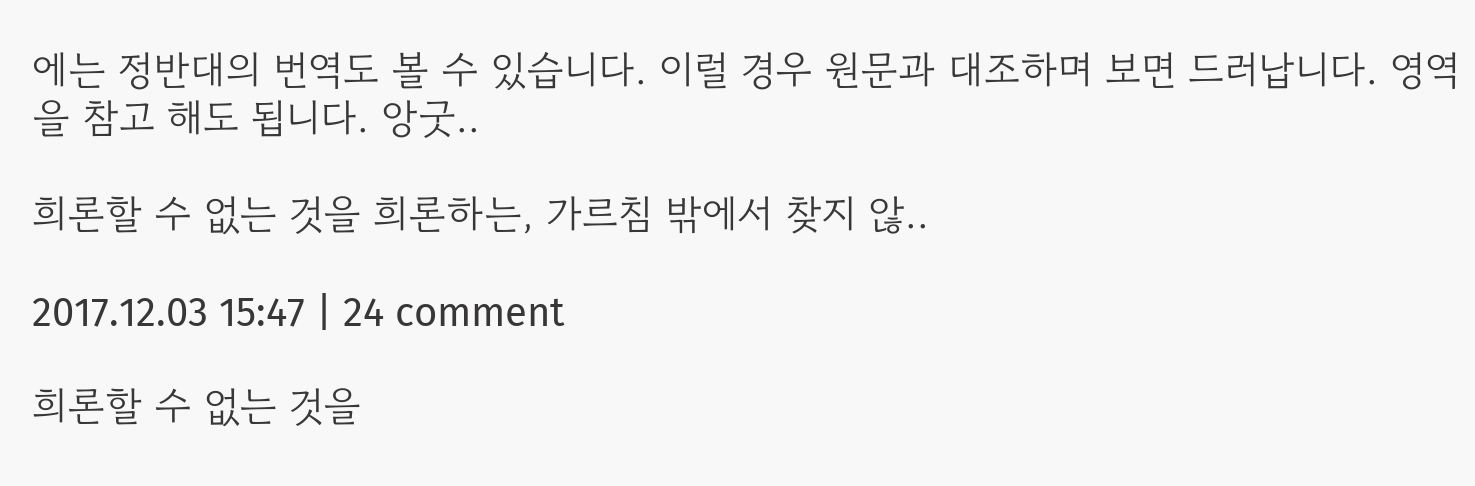에는 정반대의 번역도 볼 수 있습니다. 이럴 경우 원문과 대조하며 보면 드러납니다. 영역을 참고 해도 됩니다. 앙굿..

희론할 수 없는 것을 희론하는, 가르침 밖에서 찾지 않..

2017.12.03 15:47 | 24 comment

희론할 수 없는 것을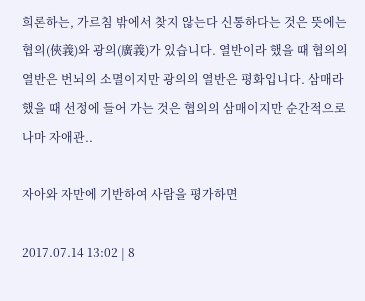희론하는, 가르침 밖에서 찾지 않는다 신통하다는 것은 뜻에는 협의(俠義)와 광의(廣義)가 있습니다. 열반이라 했을 때 협의의 열반은 번뇌의 소멸이지만 광의의 열반은 평화입니다. 삼매라 했을 때 선정에 들어 가는 것은 협의의 삼매이지만 순간적으로 나마 자애관..

자아와 자만에 기반하여 사람을 평가하면

2017.07.14 13:02 | 8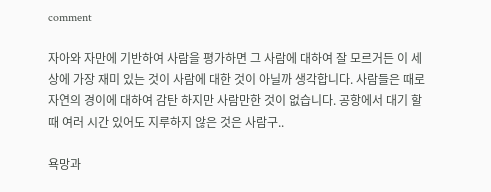comment

자아와 자만에 기반하여 사람을 평가하면 그 사람에 대하여 잘 모르거든 이 세상에 가장 재미 있는 것이 사람에 대한 것이 아닐까 생각합니다. 사람들은 때로 자연의 경이에 대하여 감탄 하지만 사람만한 것이 없습니다. 공항에서 대기 할 때 여러 시간 있어도 지루하지 않은 것은 사람구..

욕망과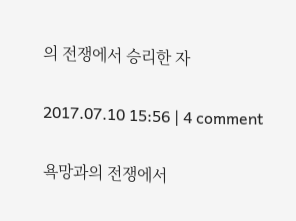의 전쟁에서 승리한 자

2017.07.10 15:56 | 4 comment

욕망과의 전쟁에서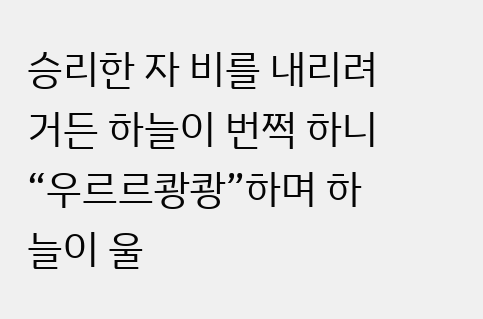승리한 자 비를 내리려거든 하늘이 번쩍 하니 “우르르쾅쾅”하며 하늘이 울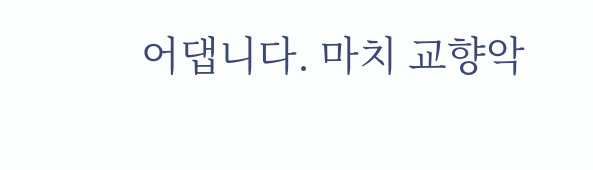어댑니다. 마치 교향악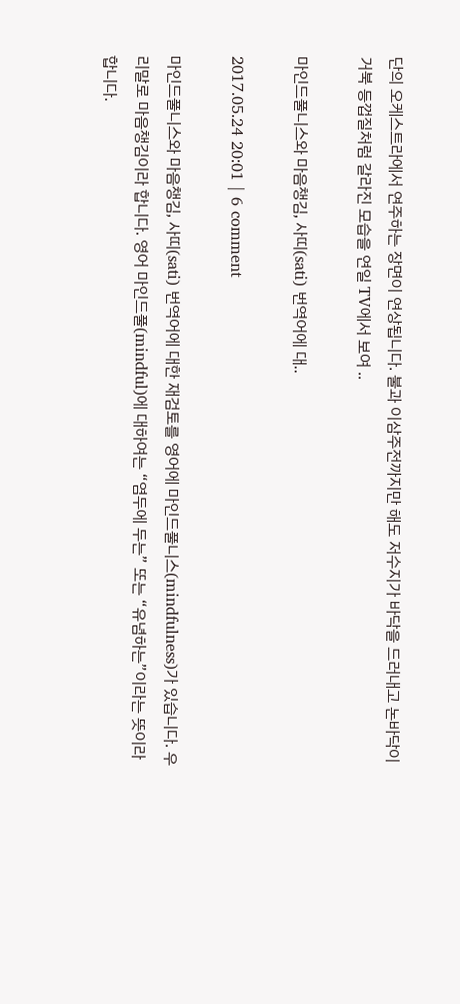단의 오케스트라에서 연주하는 장면이 연상됩니다. 불과 이삼주전까지만 해도 저수지가 바닥을 드러내고 논바닥이 거북 등껍질처럼 갈라진 모습을 연일 TV에서 보여 ..

마인드풀니스와 마음챙김, 사띠(sati) 번역어에 대..

2017.05.24 20:01 | 6 comment

마인드풀니스와 마음챙김, 사띠(sati) 번역어에 대한 재검토를 영어에 마인드풀니스(mindfulness)가 있습니다. 우리말로 마음챙김이라 합니다. 영어 마인드풀(mindful)에 대하여는 “염두에 두는” 또는 “유념하는”이라는 뜻이라 합니다.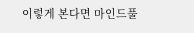이렇게 본다면 마인드풀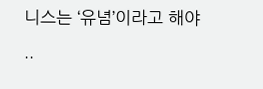니스는 ‘유념’이라고 해야 ..